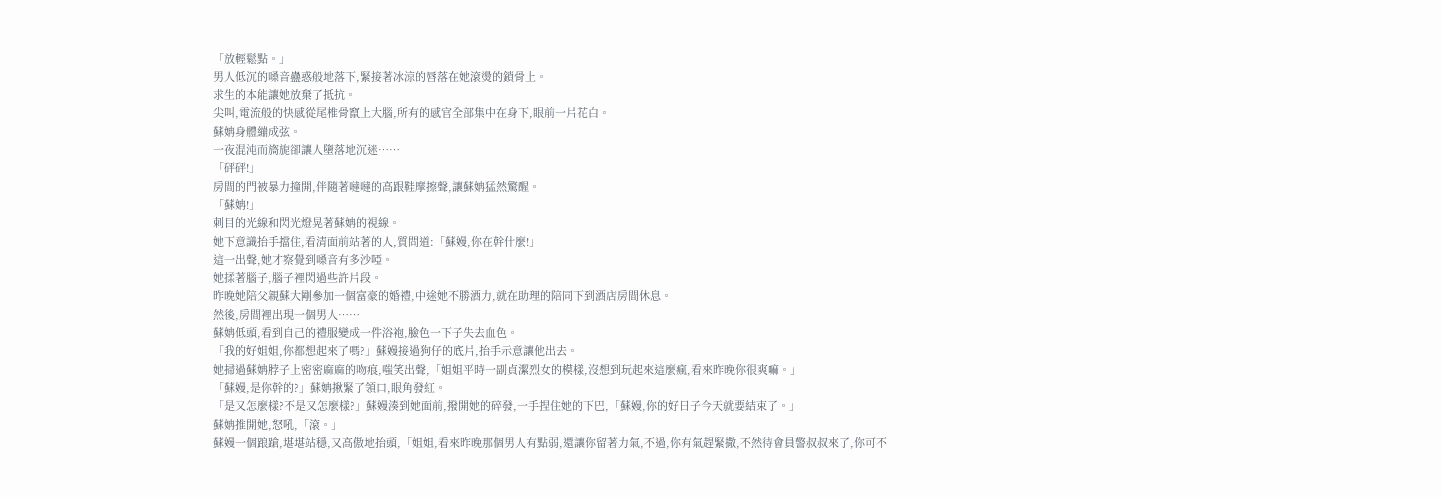「放輕鬆點。」
男人低沉的嗓音蠱惑般地落下,緊接著冰涼的唇落在她滾燙的鎖骨上。
求生的本能讓她放棄了抵抗。
尖叫,電流般的快感從尾椎骨竄上大腦,所有的感官全部集中在身下,眼前一片花白。
蘇姌身體繃成弦。
一夜混沌而旖旎卻讓人墮落地沉迷……
「砰砰!」
房間的門被暴力撞開,伴隨著噠噠的高跟鞋摩擦聲,讓蘇姌猛然驚醒。
「蘇姌!」
刺目的光線和閃光燈晃著蘇姌的視線。
她下意識抬手擋住,看清面前站著的人,質問道:「蘇嫚,你在幹什麼!」
這一出聲,她才察覺到嗓音有多沙啞。
她揉著腦子,腦子裡閃過些許片段。
昨晚她陪父親蘇大剛參加一個富豪的婚禮,中途她不勝酒力,就在助理的陪同下到酒店房間休息。
然後,房間裡出現一個男人……
蘇姌低頭,看到自己的禮服變成一件浴袍,臉色一下子失去血色。
「我的好姐姐,你都想起來了嗎?」蘇嫚接過狗仔的底片,抬手示意讓他出去。
她掃過蘇姌脖子上密密麻麻的吻痕,嗤笑出聲,「姐姐平時一副貞潔烈女的模樣,沒想到玩起來這麼瘋,看來昨晚你很爽嘛。」
「蘇嫚,是你幹的?」蘇姌揪緊了領口,眼角發紅。
「是又怎麼樣?不是又怎麼樣?」蘇嫚湊到她面前,撥開她的碎發,一手捏住她的下巴,「蘇嫚,你的好日子今天就要結束了。」
蘇姌推開她,怒吼,「滾。」
蘇嫚一個踉蹌,堪堪站穩,又高傲地抬頭,「姐姐,看來昨晚那個男人有點弱,還讓你留著力氣,不過,你有氣趕緊撒,不然待會員警叔叔來了,你可不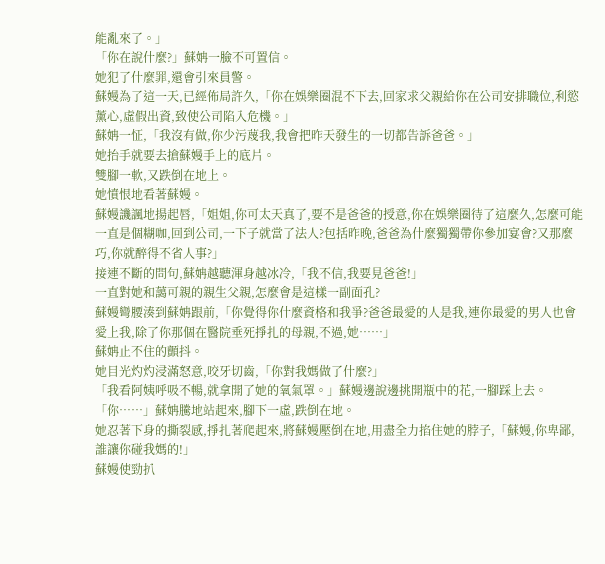能亂來了。」
「你在說什麼?」蘇姌一臉不可置信。
她犯了什麼罪,還會引來員警。
蘇嫚為了這一天,已經佈局許久,「你在娛樂圈混不下去,回家求父親給你在公司安排職位,利慾薰心,虛假出資,致使公司陷入危機。」
蘇姌一怔,「我沒有做,你少污蔑我,我會把昨天發生的一切都告訴爸爸。」
她抬手就要去搶蘇嫚手上的底片。
雙腳一軟,又跌倒在地上。
她憤恨地看著蘇嫚。
蘇嫚譏諷地揚起唇,「姐姐,你可太天真了,要不是爸爸的授意,你在娛樂圈待了這麼久,怎麼可能一直是個糊咖,回到公司,一下子就當了法人?包括昨晚,爸爸為什麼獨獨帶你參加宴會?又那麼巧,你就醉得不省人事?」
接連不斷的問句,蘇姌越聽渾身越冰冷,「我不信,我要見爸爸!」
一直對她和藹可親的親生父親,怎麼會是這樣一副面孔?
蘇嫚彎腰湊到蘇姌跟前,「你覺得你什麼資格和我爭?爸爸最愛的人是我,連你最愛的男人也會愛上我,除了你那個在醫院垂死掙扎的母親,不過,她……」
蘇姌止不住的顫抖。
她目光灼灼浸滿怒意,咬牙切齒,「你對我媽做了什麼?」
「我看阿姨呼吸不暢,就拿開了她的氧氣罩。」蘇嫚邊說邊挑開瓶中的花,一腳踩上去。
「你……」蘇姌騰地站起來,腳下一虛,跌倒在地。
她忍著下身的撕裂感,掙扎著爬起來,將蘇嫚壓倒在地,用盡全力掐住她的脖子,「蘇嫚,你卑鄙,誰讓你碰我媽的!」
蘇嫚使勁扒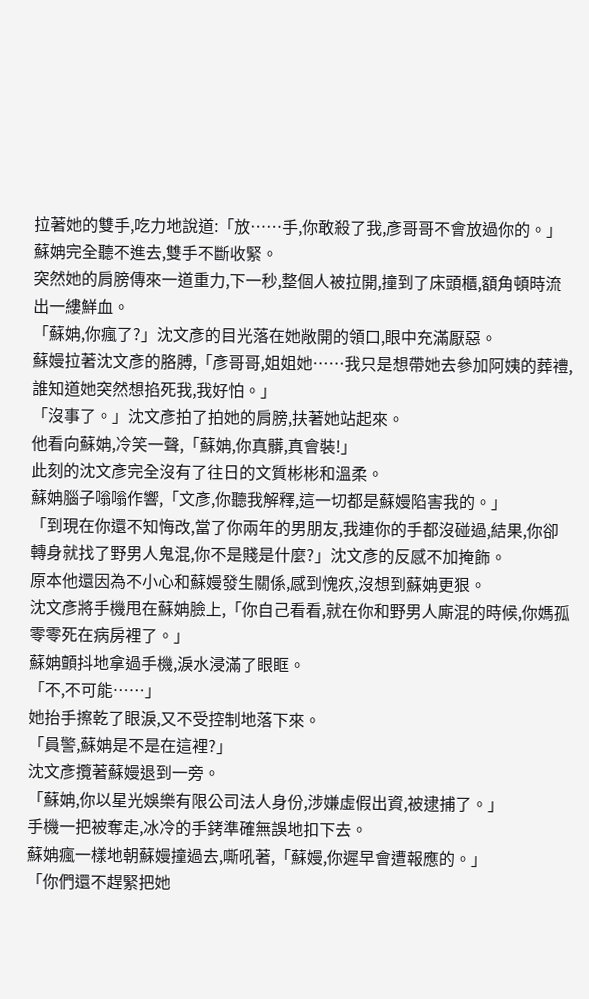拉著她的雙手,吃力地說道:「放……手,你敢殺了我,彥哥哥不會放過你的。」
蘇姌完全聽不進去,雙手不斷收緊。
突然她的肩膀傳來一道重力,下一秒,整個人被拉開,撞到了床頭櫃,額角頓時流出一縷鮮血。
「蘇姌,你瘋了?」沈文彥的目光落在她敞開的領口,眼中充滿厭惡。
蘇嫚拉著沈文彥的胳膊,「彥哥哥,姐姐她……我只是想帶她去參加阿姨的葬禮,誰知道她突然想掐死我,我好怕。」
「沒事了。」沈文彥拍了拍她的肩膀,扶著她站起來。
他看向蘇姌,冷笑一聲,「蘇姌,你真髒,真會裝!」
此刻的沈文彥完全沒有了往日的文質彬彬和溫柔。
蘇姌腦子嗡嗡作響,「文彥,你聽我解釋,這一切都是蘇嫚陷害我的。」
「到現在你還不知悔改,當了你兩年的男朋友,我連你的手都沒碰過,結果,你卻轉身就找了野男人鬼混,你不是賤是什麼?」沈文彥的反感不加掩飾。
原本他還因為不小心和蘇嫚發生關係,感到愧疚,沒想到蘇姌更狠。
沈文彥將手機甩在蘇姌臉上,「你自己看看,就在你和野男人廝混的時候,你媽孤零零死在病房裡了。」
蘇姌顫抖地拿過手機,淚水浸滿了眼眶。
「不,不可能……」
她抬手擦乾了眼淚,又不受控制地落下來。
「員警,蘇姌是不是在這裡?」
沈文彥攬著蘇嫚退到一旁。
「蘇姌,你以星光娛樂有限公司法人身份,涉嫌虛假出資,被逮捕了。」
手機一把被奪走,冰冷的手銬準確無誤地扣下去。
蘇姌瘋一樣地朝蘇嫚撞過去,嘶吼著,「蘇嫚,你遲早會遭報應的。」
「你們還不趕緊把她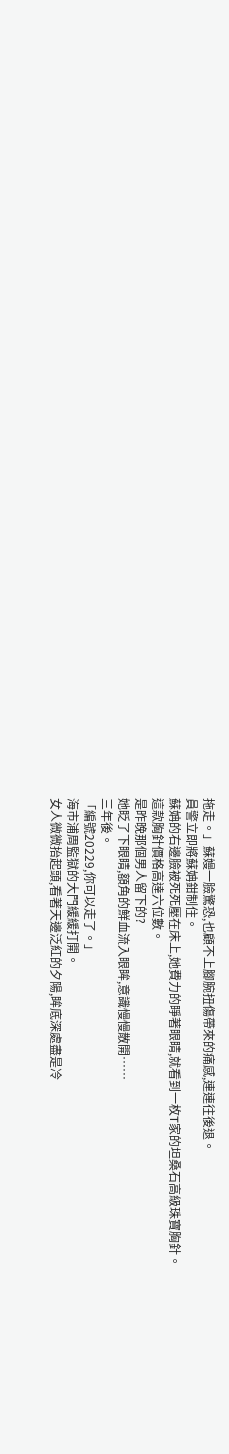拖走。」蘇嫚一臉驚恐,也顧不上腳腕扭傷帶來的痛感,連連往後退。
員警立即將蘇姌鉗制住。
蘇姌的右邊臉被死死壓在床上,她費力的睜著眼睛,就看到一枚T家的坦桑石高級珠寶胸針。
這款胸針價格高達六位數。
是昨晚那個男人留下的?
她眨了下眼睛,額角的鮮血流入眼眸,意識慢慢散開……
三年後。
「編號20229,你可以走了。」
海市浦周監獄的大門緩緩打開。
女人微微抬起頭,看著天邊泛紅的夕陽,眸底深處盡是冷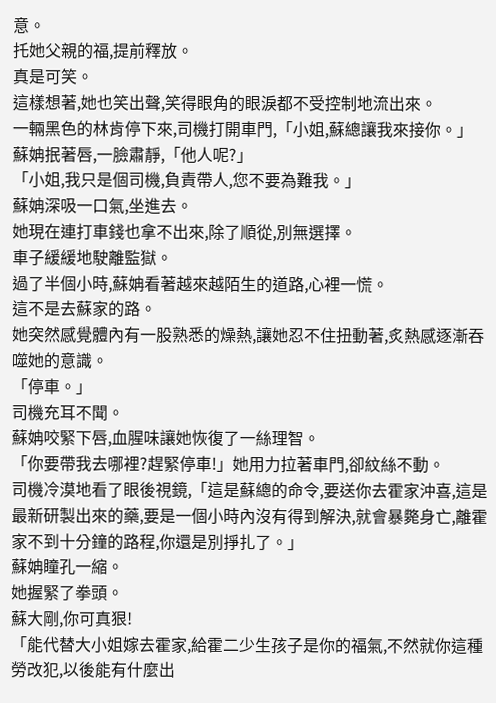意。
托她父親的福,提前釋放。
真是可笑。
這樣想著,她也笑出聲,笑得眼角的眼淚都不受控制地流出來。
一輛黑色的林肯停下來,司機打開車門,「小姐,蘇總讓我來接你。」
蘇姌抿著唇,一臉肅靜,「他人呢?」
「小姐,我只是個司機,負責帶人,您不要為難我。」
蘇姌深吸一口氣,坐進去。
她現在連打車錢也拿不出來,除了順從,別無選擇。
車子緩緩地駛離監獄。
過了半個小時,蘇姌看著越來越陌生的道路,心裡一慌。
這不是去蘇家的路。
她突然感覺體內有一股熟悉的燥熱,讓她忍不住扭動著,炙熱感逐漸吞噬她的意識。
「停車。」
司機充耳不聞。
蘇姌咬緊下唇,血腥味讓她恢復了一絲理智。
「你要帶我去哪裡?趕緊停車!」她用力拉著車門,卻紋絲不動。
司機冷漠地看了眼後視鏡,「這是蘇總的命令,要送你去霍家沖喜,這是最新研製出來的藥,要是一個小時內沒有得到解決,就會暴斃身亡,離霍家不到十分鐘的路程,你還是別掙扎了。」
蘇姌瞳孔一縮。
她握緊了拳頭。
蘇大剛,你可真狠!
「能代替大小姐嫁去霍家,給霍二少生孩子是你的福氣,不然就你這種勞改犯,以後能有什麼出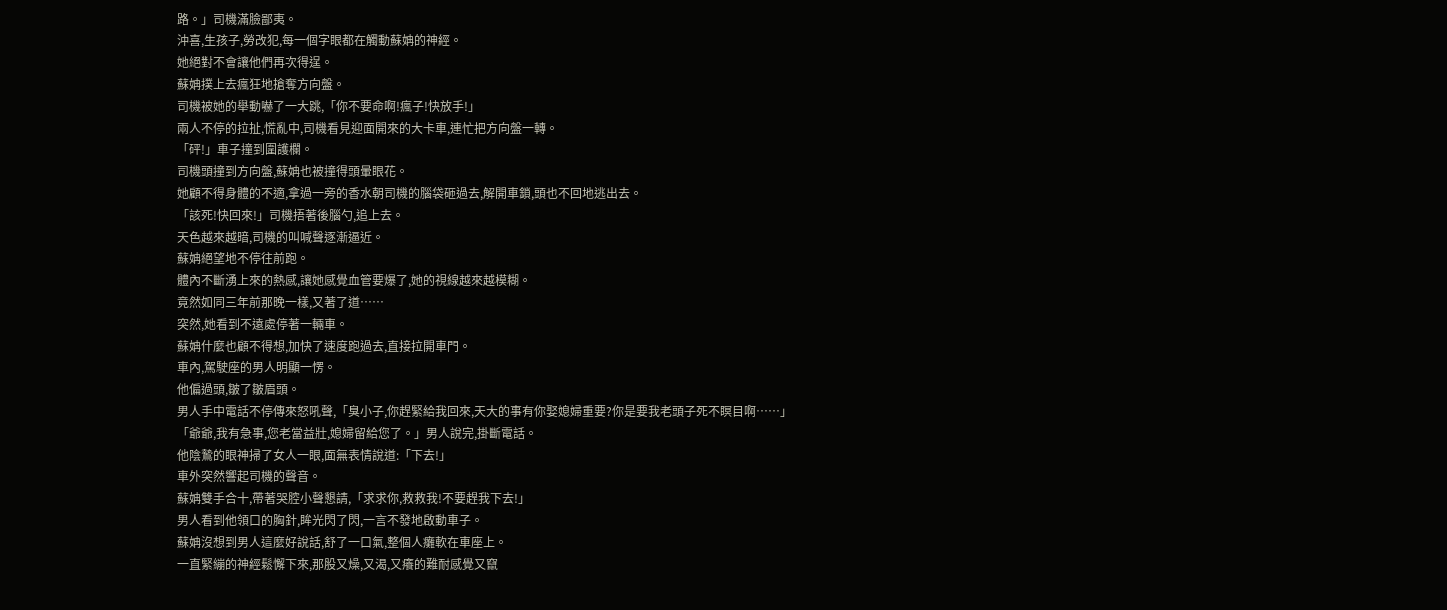路。」司機滿臉鄙夷。
沖喜,生孩子,勞改犯,每一個字眼都在觸動蘇姌的神經。
她絕對不會讓他們再次得逞。
蘇姌撲上去瘋狂地搶奪方向盤。
司機被她的舉動嚇了一大跳,「你不要命啊!瘋子!快放手!」
兩人不停的拉扯,慌亂中,司機看見迎面開來的大卡車,連忙把方向盤一轉。
「砰!」車子撞到圍護欄。
司機頭撞到方向盤,蘇姌也被撞得頭暈眼花。
她顧不得身體的不適,拿過一旁的香水朝司機的腦袋砸過去,解開車鎖,頭也不回地逃出去。
「該死!快回來!」司機捂著後腦勺,追上去。
天色越來越暗,司機的叫喊聲逐漸逼近。
蘇姌絕望地不停往前跑。
體內不斷湧上來的熱感,讓她感覺血管要爆了,她的視線越來越模糊。
竟然如同三年前那晚一樣,又著了道……
突然,她看到不遠處停著一輛車。
蘇姌什麼也顧不得想,加快了速度跑過去,直接拉開車門。
車內,駕駛座的男人明顯一愣。
他偏過頭,皺了皺眉頭。
男人手中電話不停傳來怒吼聲,「臭小子,你趕緊給我回來,天大的事有你娶媳婦重要?你是要我老頭子死不瞑目啊……」
「爺爺,我有急事,您老當益壯,媳婦留給您了。」男人說完,掛斷電話。
他陰鷙的眼神掃了女人一眼,面無表情說道:「下去!」
車外突然響起司機的聲音。
蘇姌雙手合十,帶著哭腔小聲懇請,「求求你,救救我!不要趕我下去!」
男人看到他領口的胸針,眸光閃了閃,一言不發地啟動車子。
蘇姌沒想到男人這麼好說話,舒了一口氣,整個人癱軟在車座上。
一直緊繃的神經鬆懈下來,那股又燥,又渴,又癢的難耐感覺又竄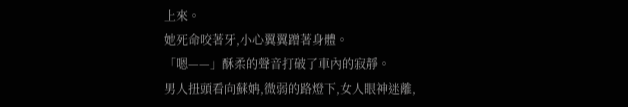上來。
她死命咬著牙,小心翼翼蹭著身體。
「嗯——」酥柔的聲音打破了車內的寂靜。
男人扭頭看向蘇姌,微弱的路燈下,女人眼神迷離,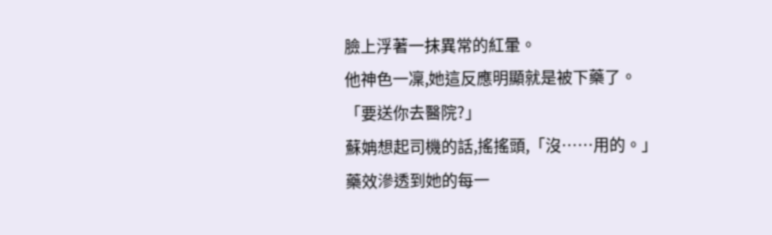臉上浮著一抹異常的紅暈。
他神色一凜,她這反應明顯就是被下藥了。
「要送你去醫院?」
蘇姌想起司機的話,搖搖頭,「沒……用的。」
藥效滲透到她的每一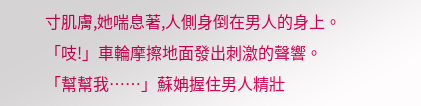寸肌膚,她喘息著,人側身倒在男人的身上。
「吱!」車輪摩擦地面發出刺激的聲響。
「幫幫我……」蘇姌握住男人精壯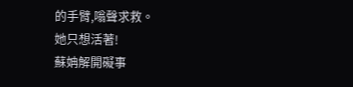的手臂,嗡聲求救。
她只想活著!
蘇姌解開礙事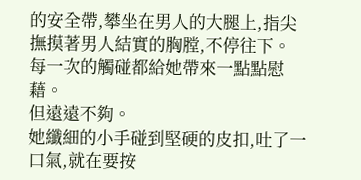的安全帶,攀坐在男人的大腿上,指尖撫摸著男人結實的胸膛,不停往下。
每一次的觸碰都給她帶來一點點慰藉。
但遠遠不夠。
她纖細的小手碰到堅硬的皮扣,吐了一口氣,就在要按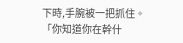下時,手腕被一把抓住。
「你知道你在幹什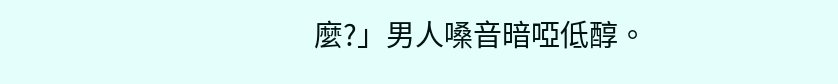麼?」男人嗓音暗啞低醇。